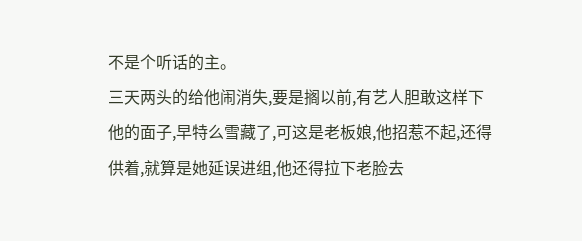不是个听话的主。
三天两头的给他闹消失,要是搁以前,有艺人胆敢这样下他的面子,早特么雪藏了,可这是老板娘,他招惹不起,还得供着,就算是她延误进组,他还得拉下老脸去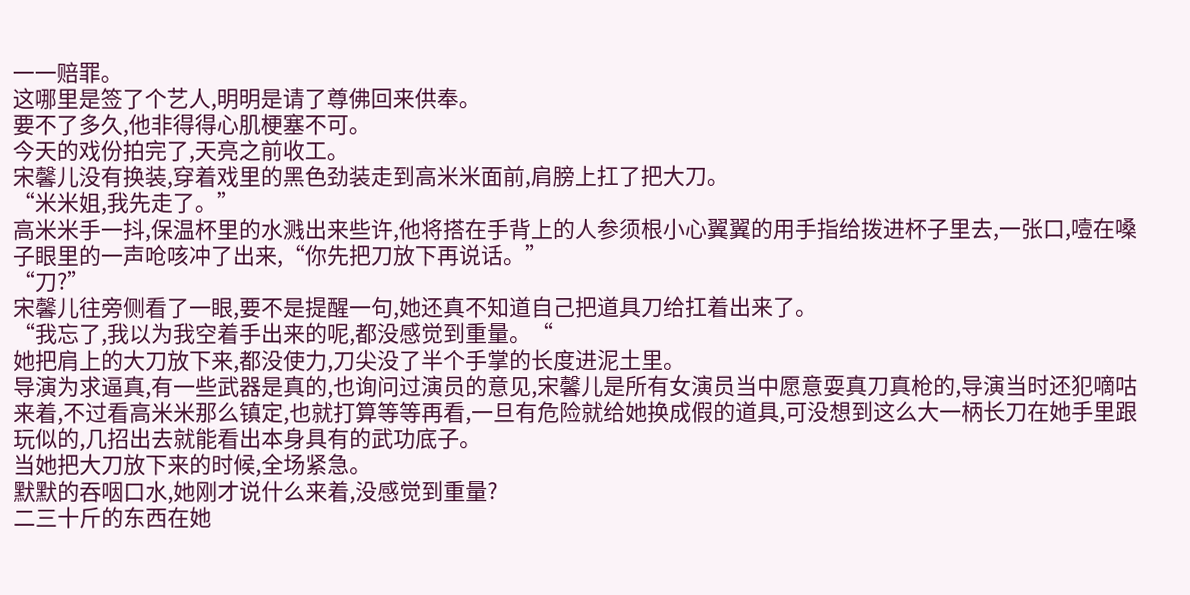一一赔罪。
这哪里是签了个艺人,明明是请了尊佛回来供奉。
要不了多久,他非得得心肌梗塞不可。
今天的戏份拍完了,天亮之前收工。
宋馨儿没有换装,穿着戏里的黑色劲装走到高米米面前,肩膀上扛了把大刀。
“米米姐,我先走了。”
高米米手一抖,保温杯里的水溅出来些许,他将搭在手背上的人参须根小心翼翼的用手指给拨进杯子里去,一张口,噎在嗓子眼里的一声呛咳冲了出来,“你先把刀放下再说话。”
“刀?”
宋馨儿往旁侧看了一眼,要不是提醒一句,她还真不知道自己把道具刀给扛着出来了。
“我忘了,我以为我空着手出来的呢,都没感觉到重量。“
她把肩上的大刀放下来,都没使力,刀尖没了半个手掌的长度进泥土里。
导演为求逼真,有一些武器是真的,也询问过演员的意见,宋馨儿是所有女演员当中愿意耍真刀真枪的,导演当时还犯嘀咕来着,不过看高米米那么镇定,也就打算等等再看,一旦有危险就给她换成假的道具,可没想到这么大一柄长刀在她手里跟玩似的,几招出去就能看出本身具有的武功底子。
当她把大刀放下来的时候,全场紧急。
默默的吞咽口水,她刚才说什么来着,没感觉到重量?
二三十斤的东西在她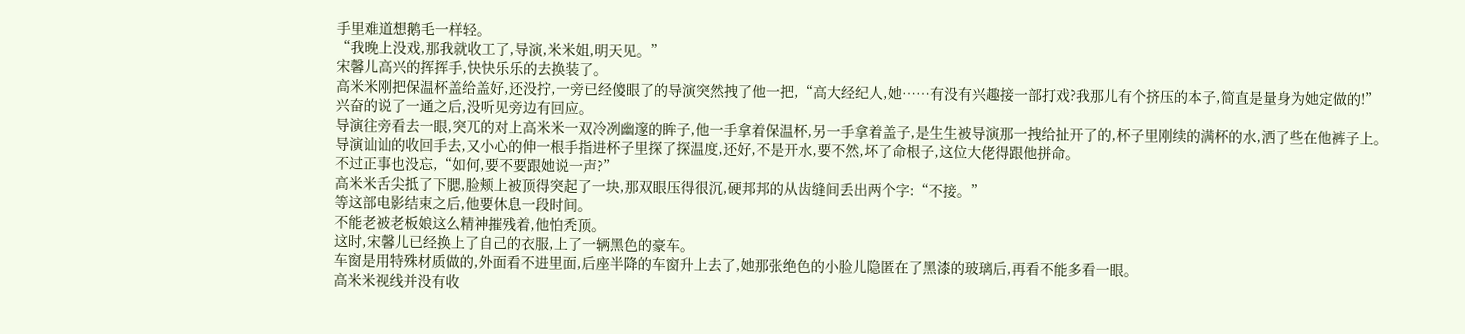手里难道想鹅毛一样轻。
“我晚上没戏,那我就收工了,导演,米米姐,明天见。”
宋馨儿高兴的挥挥手,快快乐乐的去换装了。
高米米刚把保温杯盖给盖好,还没拧,一旁已经傻眼了的导演突然拽了他一把,“高大经纪人,她……有没有兴趣接一部打戏?我那儿有个挤压的本子,简直是量身为她定做的!”
兴奋的说了一通之后,没听见旁边有回应。
导演往旁看去一眼,突兀的对上高米米一双冷冽幽邃的眸子,他一手拿着保温杯,另一手拿着盖子,是生生被导演那一拽给扯开了的,杯子里刚续的满杯的水,洒了些在他裤子上。
导演讪讪的收回手去,又小心的伸一根手指进杯子里探了探温度,还好,不是开水,要不然,坏了命根子,这位大佬得跟他拼命。
不过正事也没忘,“如何,要不要跟她说一声?”
高米米舌尖抵了下腮,脸颊上被顶得突起了一块,那双眼压得很沉,硬邦邦的从齿缝间丢出两个字:“不接。”
等这部电影结束之后,他要休息一段时间。
不能老被老板娘这么精神摧残着,他怕秃顶。
这时,宋馨儿已经换上了自己的衣服,上了一辆黑色的豪车。
车窗是用特殊材质做的,外面看不进里面,后座半降的车窗升上去了,她那张绝色的小脸儿隐匿在了黑漆的玻璃后,再看不能多看一眼。
高米米视线并没有收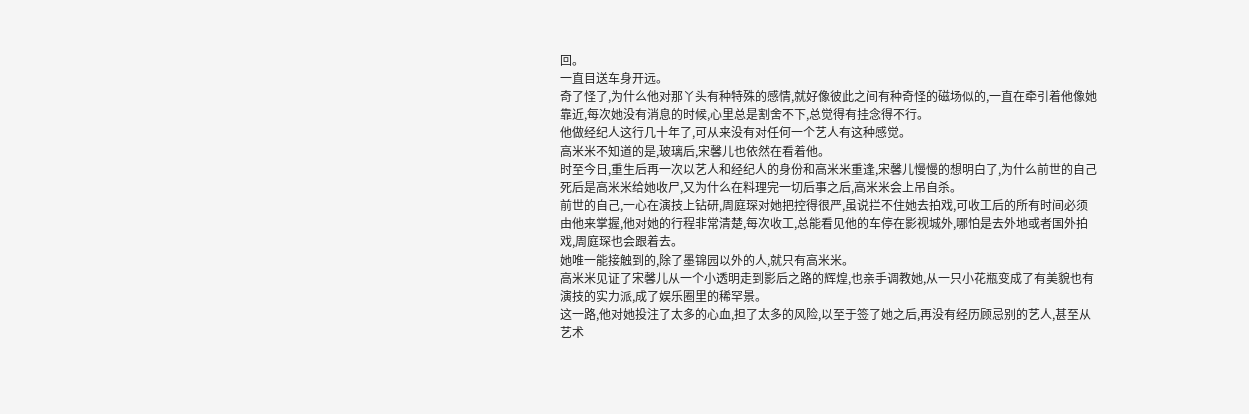回。
一直目送车身开远。
奇了怪了,为什么他对那丫头有种特殊的感情,就好像彼此之间有种奇怪的磁场似的,一直在牵引着他像她靠近,每次她没有消息的时候,心里总是割舍不下,总觉得有挂念得不行。
他做经纪人这行几十年了,可从来没有对任何一个艺人有这种感觉。
高米米不知道的是,玻璃后,宋馨儿也依然在看着他。
时至今日,重生后再一次以艺人和经纪人的身份和高米米重逢,宋馨儿慢慢的想明白了,为什么前世的自己死后是高米米给她收尸,又为什么在料理完一切后事之后,高米米会上吊自杀。
前世的自己,一心在演技上钻研,周庭琛对她把控得很严,虽说拦不住她去拍戏,可收工后的所有时间必须由他来掌握,他对她的行程非常清楚,每次收工,总能看见他的车停在影视城外,哪怕是去外地或者国外拍戏,周庭琛也会跟着去。
她唯一能接触到的,除了墨锦园以外的人,就只有高米米。
高米米见证了宋馨儿从一个小透明走到影后之路的辉煌,也亲手调教她,从一只小花瓶变成了有美貌也有演技的实力派,成了娱乐圈里的稀罕景。
这一路,他对她投注了太多的心血,担了太多的风险,以至于签了她之后,再没有经历顾忌别的艺人,甚至从艺术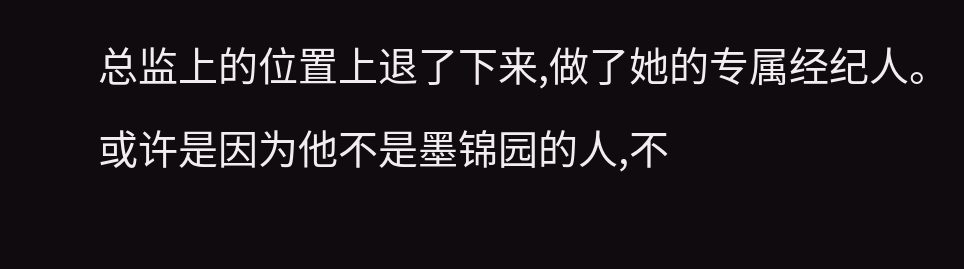总监上的位置上退了下来,做了她的专属经纪人。
或许是因为他不是墨锦园的人,不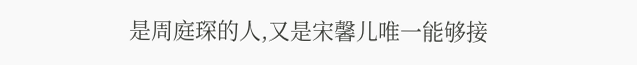是周庭琛的人,又是宋馨儿唯一能够接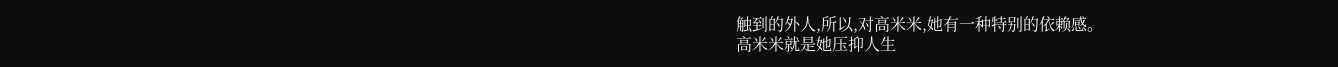触到的外人,所以,对高米米,她有一种特别的依赖感。
高米米就是她压抑人生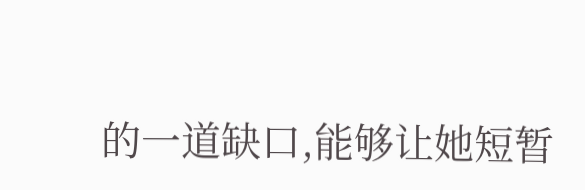的一道缺口,能够让她短暂